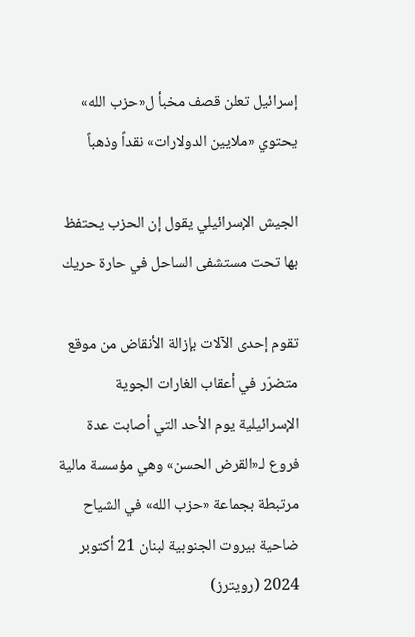إسرائيل تعلن قصف مخبأ ل«حزب الله» يحتوي «ملايين الدولارات» نقداً وذهباً

الجيش الإسرائيلي يقول إن الحزب يحتفظ بها تحت مستشفى الساحل في حارة حريك

تقوم إحدى الآلات بإزالة الأنقاض من موقع متضرّر في أعقاب الغارات الجوية الإسرائيلية يوم الأحد التي أصابت عدة فروع لـ«القرض الحسن» وهي مؤسسة مالية مرتبطة بجماعة «حزب الله» في الشياح ضاحية بيروت الجنوبية لبنان 21 أكتوبر 2024 (رويترز)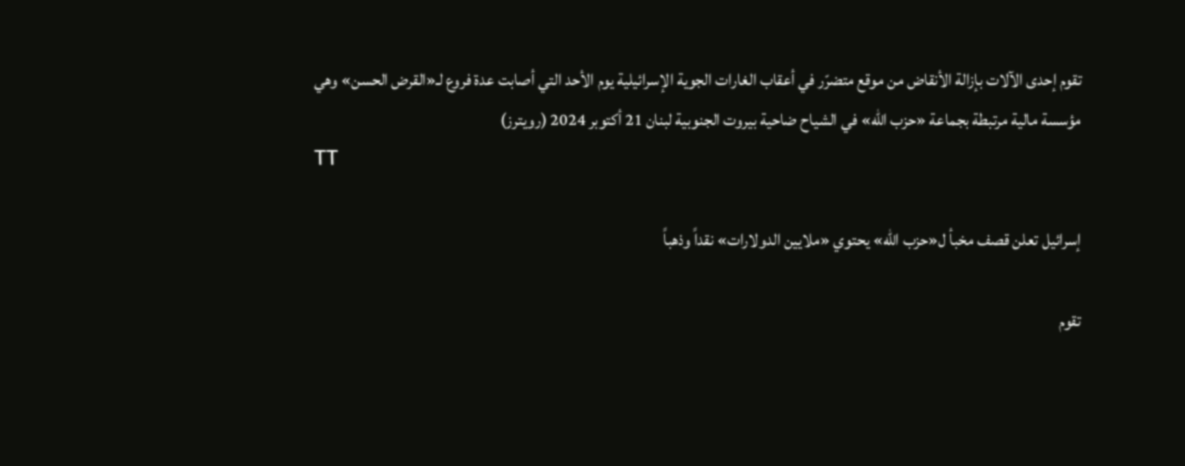تقوم إحدى الآلات بإزالة الأنقاض من موقع متضرّر في أعقاب الغارات الجوية الإسرائيلية يوم الأحد التي أصابت عدة فروع لـ«القرض الحسن» وهي مؤسسة مالية مرتبطة بجماعة «حزب الله» في الشياح ضاحية بيروت الجنوبية لبنان 21 أكتوبر 2024 (رويترز)
TT

إسرائيل تعلن قصف مخبأ ل«حزب الله» يحتوي «ملايين الدولارات» نقداً وذهباً

تقوم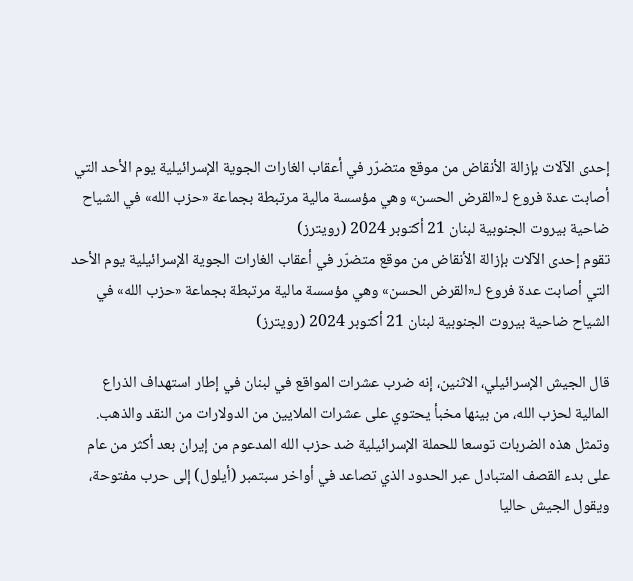إحدى الآلات بإزالة الأنقاض من موقع متضرّر في أعقاب الغارات الجوية الإسرائيلية يوم الأحد التي أصابت عدة فروع لـ«القرض الحسن» وهي مؤسسة مالية مرتبطة بجماعة «حزب الله» في الشياح ضاحية بيروت الجنوبية لبنان 21 أكتوبر 2024 (رويترز)
تقوم إحدى الآلات بإزالة الأنقاض من موقع متضرّر في أعقاب الغارات الجوية الإسرائيلية يوم الأحد التي أصابت عدة فروع لـ«القرض الحسن» وهي مؤسسة مالية مرتبطة بجماعة «حزب الله» في الشياح ضاحية بيروت الجنوبية لبنان 21 أكتوبر 2024 (رويترز)

قال الجيش الإسرائيلي، الاثنين، إنه ضرب عشرات المواقع في لبنان في إطار استهداف الذراع المالية لحزب الله، من بينها مخبأ يحتوي على عشرات الملايين من الدولارات من النقد والذهب.
وتمثل هذه الضربات توسعا للحملة الإسرائيلية ضد حزب الله المدعوم من إيران بعد أكثر من عام على بدء القصف المتبادل عبر الحدود الذي تصاعد في أواخر سبتمبر (أيلول) إلى حرب مفتوحة، ويقول الجيش حاليا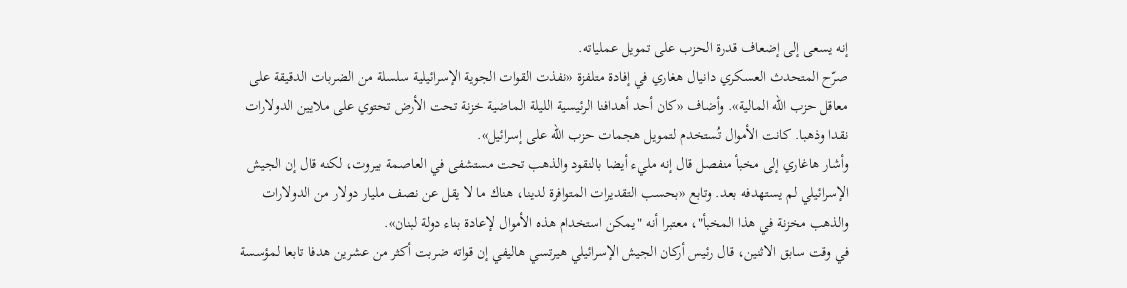إنه يسعى إلى إضعاف قدرة الحزب على تمويل عملياته.
صرّح المتحدث العسكري دانيال هغاري في إفادة متلفزة «نفذت القوات الجوية الإسرائيلية سلسلة من الضربات الدقيقة على معاقل حزب الله المالية». وأضاف «كان أحد أهدافنا الرئيسية الليلة الماضية خزنة تحت الأرض تحتوي على ملايين الدولارات نقدا وذهبا. كانت الأموال تُستخدم لتمويل هجمات حزب الله على إسرائيل».
وأشار هاغاري إلى مخبأ منفصل قال إنه مليء أيضا بالنقود والذهب تحت مستشفى في العاصمة بيروت، لكنه قال إن الجيش الإسرائيلي لم يستهدفه بعد. وتابع «بحسب التقديرات المتوافرة لدينا، هناك ما لا يقل عن نصف مليار دولار من الدولارات والذهب مخزنة في هذا المخبأ"، معتبرا أنه "يمكن استخدام هذه الأموال لإعادة بناء دولة لبنان».
في وقت سابق الاثنين، قال رئيس أركان الجيش الإسرائيلي هيرتسي هاليفي إن قواته ضربت أكثر من عشرين هدفا تابعا لمؤسسة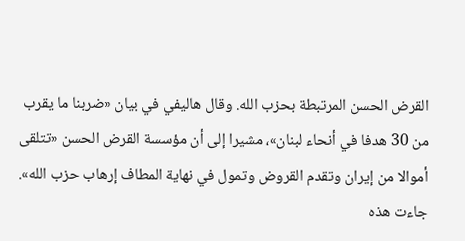القرض الحسن المرتبطة بحزب الله. وقال هاليفي في بيان «ضربنا ما يقرب من 30 هدفا في أنحاء لبنان»، مشيرا إلى أن مؤسسة القرض الحسن «تتلقى أموالا من إيران وتقدم القروض وتمول في نهاية المطاف إرهاب حزب الله».
جاءت هذه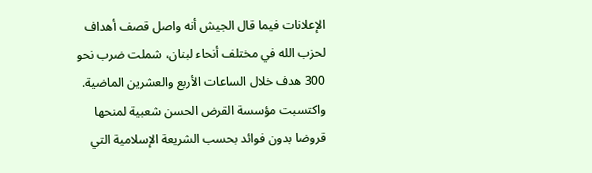الإعلانات فيما قال الجيش أنه واصل قصف أهداف لحزب الله في مختلف أنحاء لبنان، شملت ضرب نحو 300 هدف خلال الساعات الأربع والعشرين الماضية. واكتسبت مؤسسة القرض الحسن شعبية لمنحها قروضا بدون فوائد بحسب الشريعة الإسلامية التي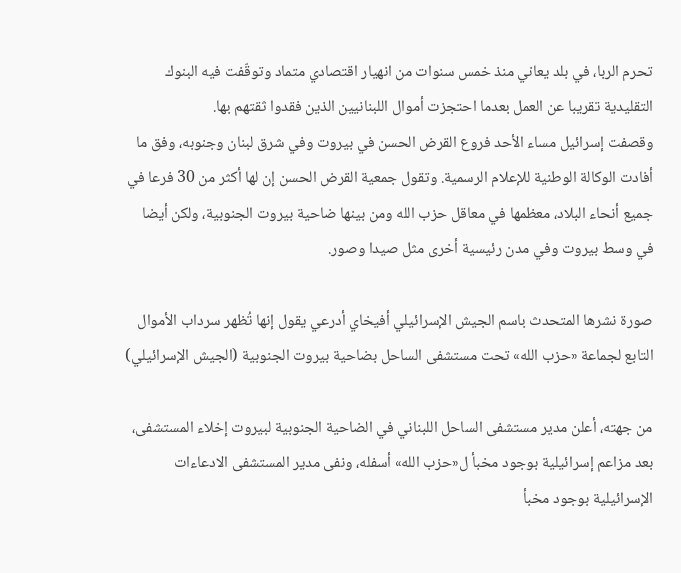تحرم الربا، في بلد يعاني منذ خمس سنوات من انهيار اقتصادي متماد وتوقّفت فيه البنوك التقليدية تقريبا عن العمل بعدما احتجزت أموال اللبنانيين الذين فقدوا ثقتهم بها.
وقصفت إسرائيل مساء الأحد فروع القرض الحسن في بيروت وفي شرق لبنان وجنوبه، وفق ما أفادت الوكالة الوطنية للإعلام الرسمية. وتقول جمعية القرض الحسن إن لها أكثر من 30 فرعا في جميع أنحاء البلاد، معظمها في معاقل حزب الله ومن بينها ضاحية بيروت الجنوبية، ولكن أيضا في وسط بيروت وفي مدن رئيسية أخرى مثل صيدا وصور.

صورة نشرها المتحدث باسم الجيش الإسرائيلي أفيخاي أدرعي يقول إنها تُظهر سرداب الأموال التابع لجماعة «حزب الله» تحت مستشفى الساحل بضاحية بيروت الجنوبية (الجيش الإسرائيلي)

من جهته، أعلن مدير مستشفى الساحل اللبناني في الضاحية الجنوبية لبيروت إخلاء المستشفى، بعد مزاعم إسرائيلية بوجود مخبأ ل«حزب الله» أسفله، ونفى مدير المستشفى الادعاءات الإسرائيلية بوجود مخبأ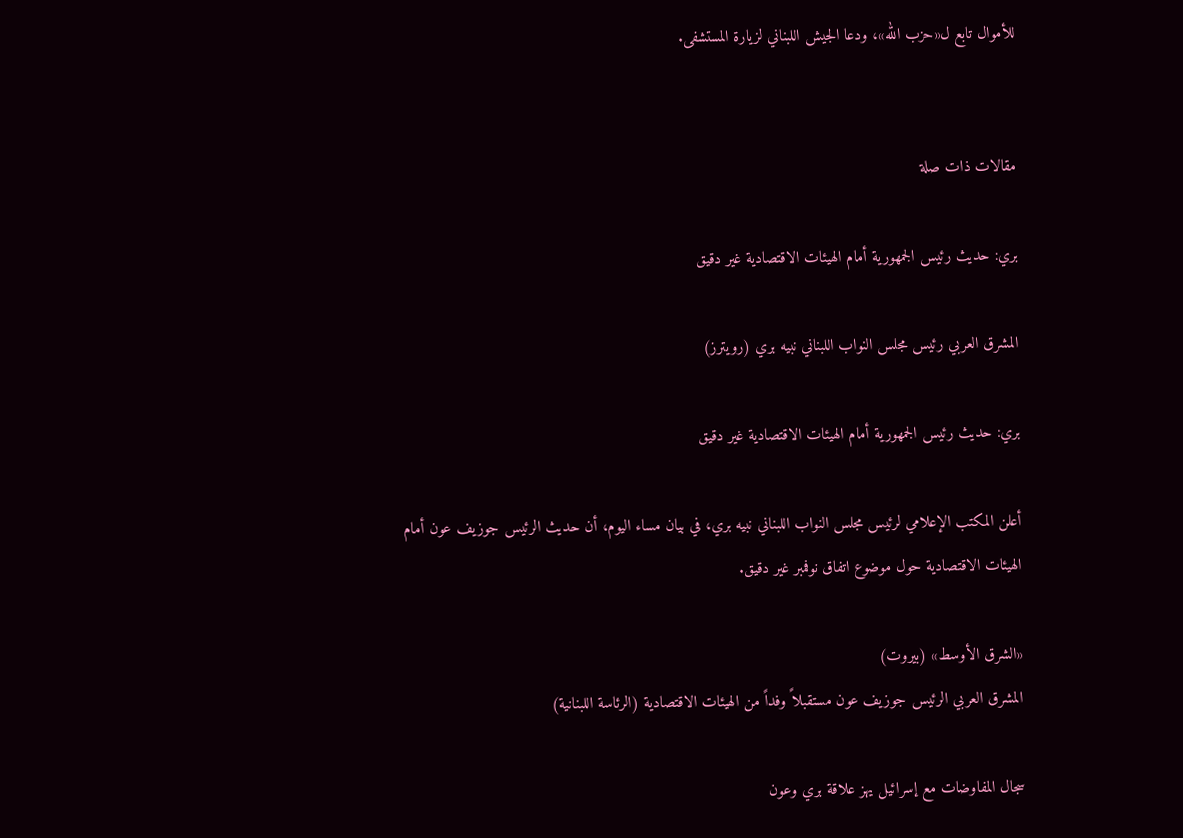للأموال تابع ل«حزب الله»، ودعا الجيش اللبناني لزيارة المستشفى.


مقالات ذات صلة

بري: حديث رئيس الجمهورية أمام الهيئات الاقتصادية غير دقيق

المشرق العربي رئيس مجلس النواب اللبناني نبيه بري (رويترز)

بري: حديث رئيس الجمهورية أمام الهيئات الاقتصادية غير دقيق

أعلن المكتب الإعلامي لرئيس مجلس النواب اللبناني نبيه بري، في بيان مساء اليوم، أن حديث الرئيس جوزيف عون أمام الهيئات الاقتصادية حول موضوع اتفاق نوفمبر غير دقيق.

«الشرق الأوسط» (بيروت)
المشرق العربي الرئيس جوزيف عون مستقبلاً وفداً من الهيئات الاقتصادية (الرئاسة اللبنانية)

سجال المفاوضات مع إسرائيل يهز علاقة بري وعون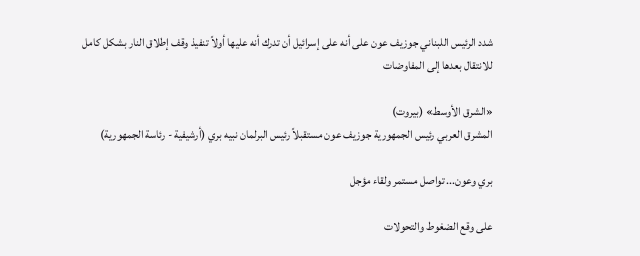شدد الرئيس اللبناني جوزيف عون على أنه على إسرائيل أن تدرك أنه عليها أولاً تنفيذ وقف إطلاق النار بشكل كامل للانتقال بعدها إلى المفاوضات

«الشرق الأوسط» (بيروت)
المشرق العربي رئيس الجمهورية جوزيف عون مستقبلاً رئيس البرلمان نبيه بري (أرشيفية - رئاسة الجمهورية)

بري وعون... تواصل مستمر ولقاء مؤجل

على وقع الضغوط والتحولات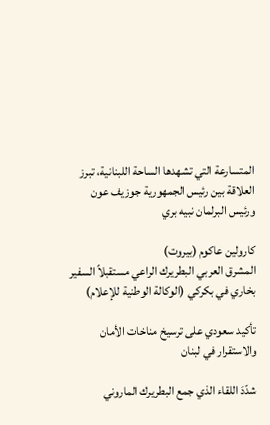المتسارعة التي تشهدها الساحة اللبنانية، تبرز العلاقة بين رئيس الجمهورية جوزيف عون ورئيس البرلمان نبيه بري

كارولين عاكوم (بيروت)
المشرق العربي البطريرك الراعي مستقبلاً السفير بخاري في بكركي (الوكالة الوطنية للإعلام)

تأكيد سعودي على ترسيخ مناخات الأمان والاستقرار في لبنان

شدّدَ اللقاء الذي جمع البطريرك الماروني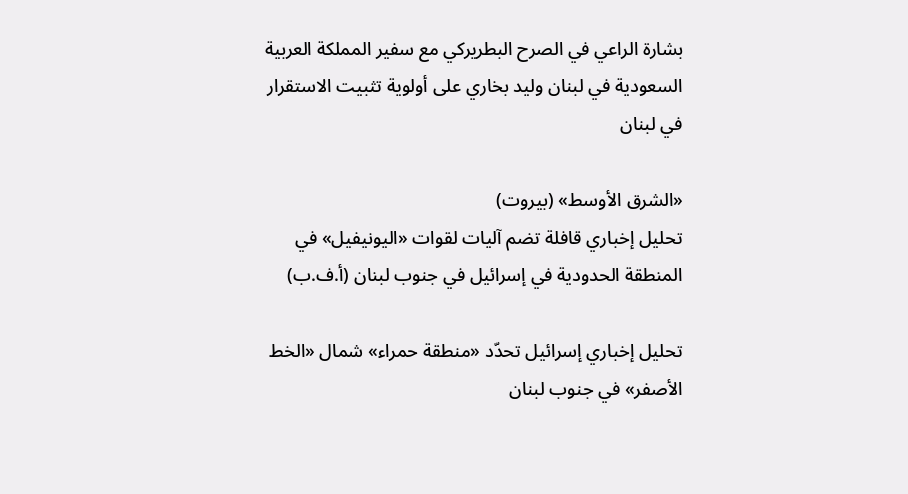بشارة الراعي في الصرح البطريركي مع سفير المملكة العربية السعودية في لبنان وليد بخاري على أولوية تثبيت الاستقرار في لبنان

«الشرق الأوسط» (بيروت)
تحليل إخباري قافلة تضم آليات لقوات «اليونيفيل» في المنطقة الحدودية في إسرائيل في جنوب لبنان (أ.ف.ب)

تحليل إخباري إسرائيل تحدّد «منطقة حمراء» شمال «الخط الأصفر» في جنوب لبنان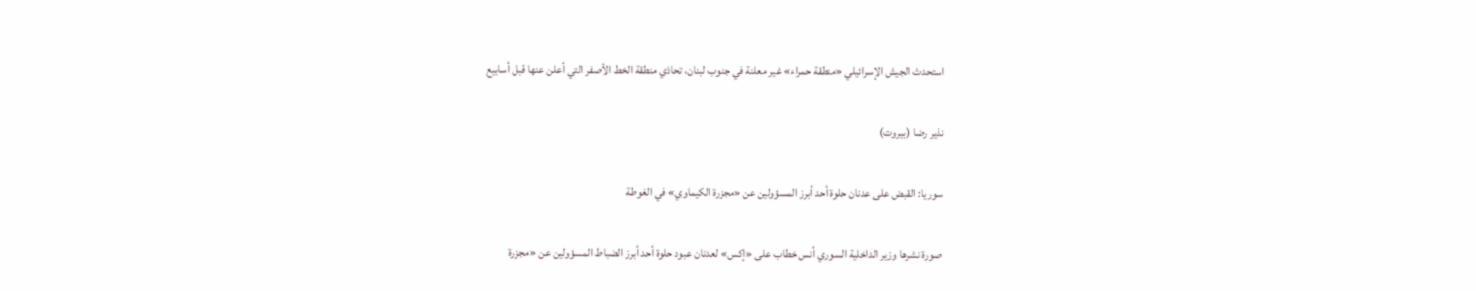استحدث الجيش الإسرائيلي «منطقة حمراء» غير معلنة في جنوب لبنان، تحاذي منطقة الخط الأصفر التي أعلن عنها قبل أسابيع

نذير رضا (بيروت)

سوريا: القبض على عدنان حلوة أحد أبرز المسؤولين عن «مجزرة الكيماوي» في الغوطة

صورة نشرها وزير الداخلية السوري أنس خطاب على «إكس» لعدنان عبود حلوة أحد أبرز الضباط المسؤولين عن «مجزرة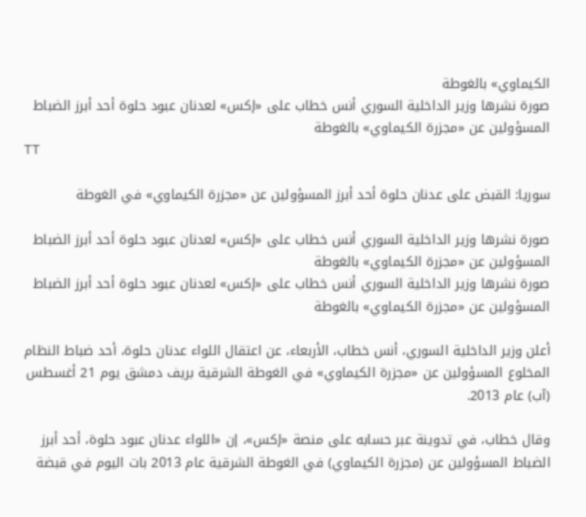الكيماوي» بالغوطة
صورة نشرها وزير الداخلية السوري أنس خطاب على «إكس» لعدنان عبود حلوة أحد أبرز الضباط المسؤولين عن «مجزرة الكيماوي» بالغوطة
TT

سوريا: القبض على عدنان حلوة أحد أبرز المسؤولين عن «مجزرة الكيماوي» في الغوطة

صورة نشرها وزير الداخلية السوري أنس خطاب على «إكس» لعدنان عبود حلوة أحد أبرز الضباط المسؤولين عن «مجزرة الكيماوي» بالغوطة
صورة نشرها وزير الداخلية السوري أنس خطاب على «إكس» لعدنان عبود حلوة أحد أبرز الضباط المسؤولين عن «مجزرة الكيماوي» بالغوطة

أعلن وزير الداخلية السوري، أنس خطاب، الأربعاء، عن اعتقال اللواء عدنان حلوة، أحد ضباط النظام المخلوع المسؤولين عن «مجزرة الكيماوي» في الغوطة الشرقية بريف دمشق يوم 21 أغسطس (آب) عام 2013.

وقال خطاب، في تدوينة عبر حسابه على منصة «إكس»، إن «اللواء عدنان عبود حلوة، أحد أبرز الضباط المسؤولين عن (مجزرة الكيماوي) في الغوطة الشرقية عام 2013 بات اليوم في قبضة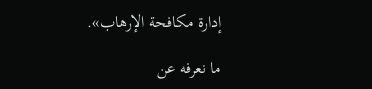إدارة مكافحة الإرهاب».

ما نعرفه عن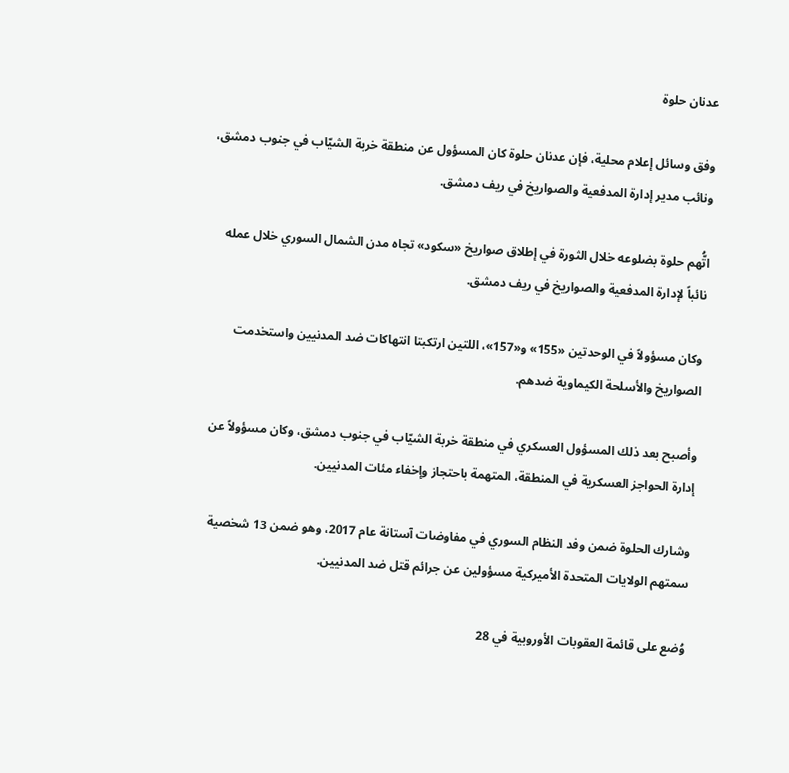عدنان حلوة

وفق وسائل إعلام محلية، فإن عدنان حلوة كان المسؤول عن منطقة خربة الشيّاب في جنوب دمشق، ونائب مدير إدارة المدفعية والصواريخ في ريف دمشق.

اتُّهم حلوة بضلوعه خلال الثورة في إطلاق صواريخ «سكود» تجاه مدن الشمال السوري خلال عمله نائباً لإدارة المدفعية والصواريخ في ريف دمشق.

وكان مسؤولاً في الوحدتين «155» و«157»، اللتين ارتكبتا انتهاكات ضد المدنيين واستخدمت الصواريخ والأسلحة الكيماوية ضدهم.

وأصبح بعد ذلك المسؤول العسكري في منطقة خربة الشيّاب في جنوب دمشق، وكان مسؤولاً عن إدارة الحواجز العسكرية في المنطقة، المتهمة باحتجاز وإخفاء مئات المدنيين.

وشارك الحلوة ضمن وفد النظام السوري في مفاوضات آستانة عام 2017، وهو ضمن 13 شخصية سمتهم الولايات المتحدة الأميركية مسؤولين عن جرائم قتل ضد المدنيين.

وُضع على قائمة العقوبات الأوروبية في 28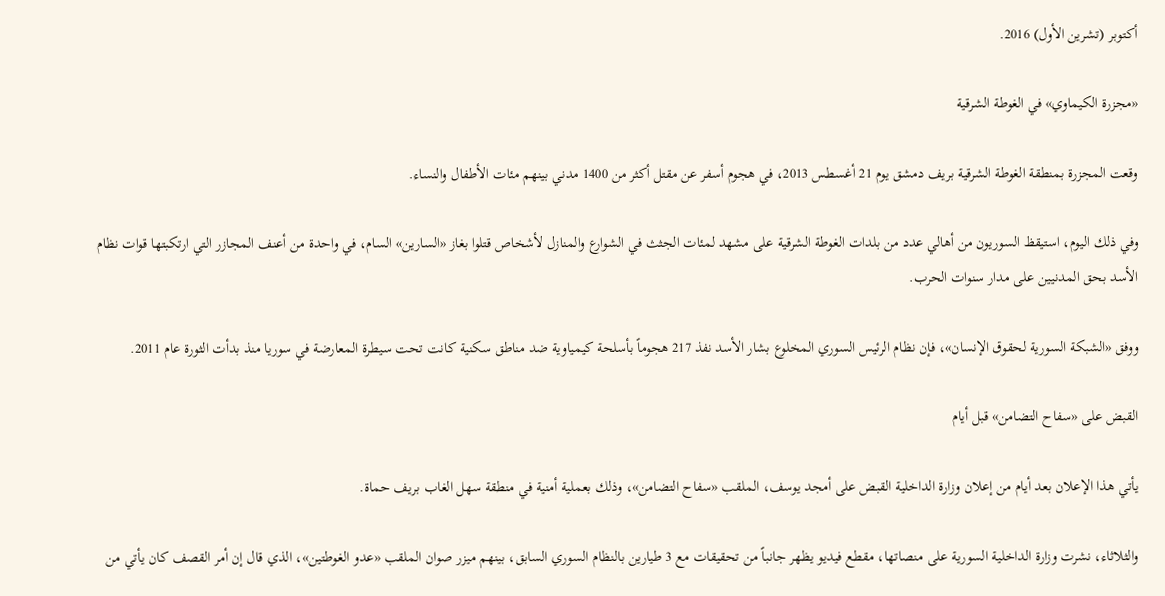أكتوبر (تشرين الأول) 2016.

«مجزرة الكيماوي» في الغوطة الشرقية

وقعت المجزرة بمنطقة الغوطة الشرقية بريف دمشق يوم 21 أغسطس 2013، في هجوم أسفر عن مقتل أكثر من 1400 مدني بينهم مئات الأطفال والنساء.

وفي ذلك اليوم، استيقظ السوريون من أهالي عدد من بلدات الغوطة الشرقية على مشهد لمئات الجثث في الشوارع والمنازل لأشخاص قتلوا بغاز «السارين» السام، في واحدة من أعنف المجازر التي ارتكبتها قوات نظام الأسد بحق المدنيين على مدار سنوات الحرب.

ووفق «الشبكة السورية لحقوق الإنسان»، فإن نظام الرئيس السوري المخلوع بشار الأسد نفذ 217 هجوماً بأسلحة كيمياوية ضد مناطق سكنية كانت تحت سيطرة المعارضة في سوريا منذ بدأت الثورة عام 2011.

القبض على «سفاح التضامن» قبل أيام

يأتي هذا الإعلان بعد أيام من إعلان وزارة الداخلية القبض على أمجد يوسف، الملقب «سفاح التضامن»، وذلك بعملية أمنية في منطقة سهل الغاب بريف حماة.

والثلاثاء، نشرت وزارة الداخلية السورية على منصاتها، مقطع فيديو يظهر جانباً من تحقيقات مع 3 طيارين بالنظام السوري السابق، بينهم ميزر صوان الملقب «عدو الغوطتين»، الذي قال إن أمر القصف كان يأتي من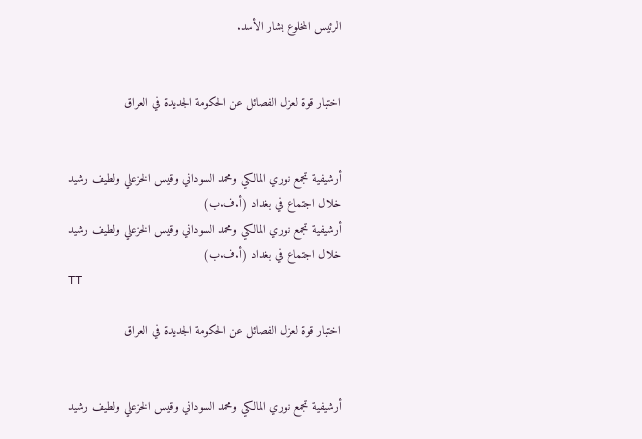الرئيس المخلوع بشار الأسد.


اختبار قوة لعزل الفصائل عن الحكومة الجديدة في العراق


أرشيفية تجمع نوري المالكي ومحمد السوداني وقيس الخزعلي ولطيف رشيد خلال اجتماع في بغداد (أ.ف.ب)
أرشيفية تجمع نوري المالكي ومحمد السوداني وقيس الخزعلي ولطيف رشيد خلال اجتماع في بغداد (أ.ف.ب)
TT

اختبار قوة لعزل الفصائل عن الحكومة الجديدة في العراق


أرشيفية تجمع نوري المالكي ومحمد السوداني وقيس الخزعلي ولطيف رشيد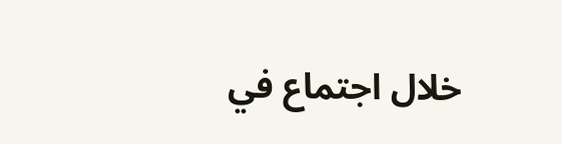خلال اجتماع في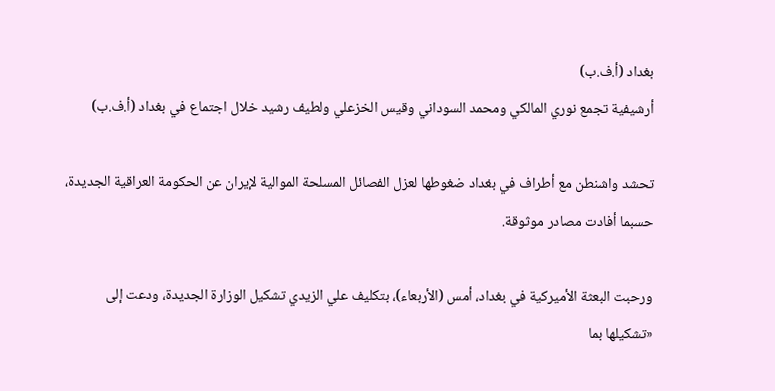بغداد (أ.ف.ب)
أرشيفية تجمع نوري المالكي ومحمد السوداني وقيس الخزعلي ولطيف رشيد خلال اجتماع في بغداد (أ.ف.ب)

تحشد واشنطن مع أطراف في بغداد ضغوطها لعزل الفصائل المسلحة الموالية لإيران عن الحكومة العراقية الجديدة، حسبما أفادت مصادر موثوقة.

ورحبت البعثة الأميركية في بغداد، أمس (الأربعاء)، بتكليف علي الزيدي تشكيل الوزارة الجديدة، ودعت إلى «تشكيلها بما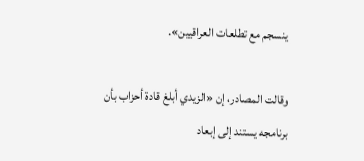ينسجم مع تطلعات العراقيين».

وقالت المصادر، إن «الزيدي أبلغ قادة أحزاب بأن برنامجه يستند إلى إبعاد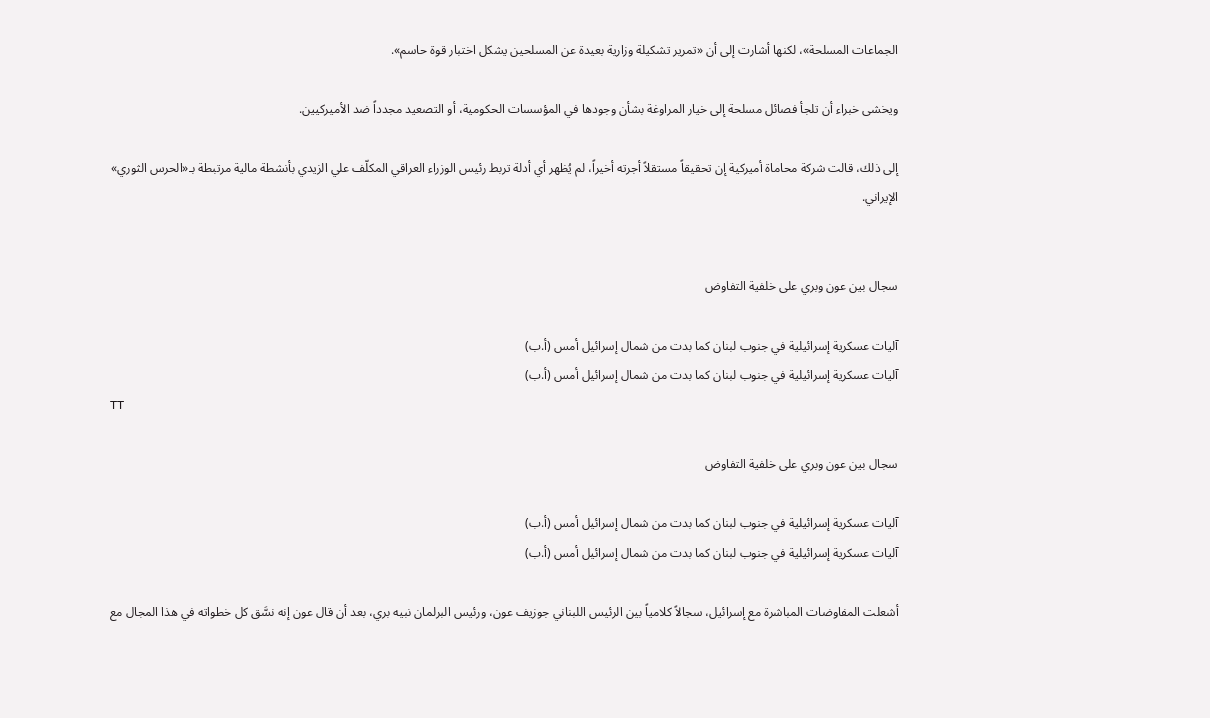الجماعات المسلحة»، لكنها أشارت إلى أن «تمرير تشكيلة وزارية بعيدة عن المسلحين يشكل اختبار قوة حاسم».

ويخشى خبراء أن تلجأ فصائل مسلحة إلى خيار المراوغة بشأن وجودها في المؤسسات الحكومية، أو التصعيد مجدداً ضد الأميركيين.

إلى ذلك، قالت شركة محاماة أميركية إن تحقيقاً مستقلاً أجرته أخيراً، لم يُظهر أي أدلة تربط رئيس الوزراء العراقي المكلّف علي الزيدي بأنشطة مالية مرتبطة بـ«الحرس الثوري» الإيراني.


سجال بين عون وبري على خلفية التفاوض

آليات عسكرية إسرائيلية في جنوب لبنان كما بدت من شمال إسرائيل أمس (أ.ب)
آليات عسكرية إسرائيلية في جنوب لبنان كما بدت من شمال إسرائيل أمس (أ.ب)
TT

سجال بين عون وبري على خلفية التفاوض

آليات عسكرية إسرائيلية في جنوب لبنان كما بدت من شمال إسرائيل أمس (أ.ب)
آليات عسكرية إسرائيلية في جنوب لبنان كما بدت من شمال إسرائيل أمس (أ.ب)

أشعلت المفاوضات المباشرة مع إسرائيل، سجالاً كلامياً بين الرئيس اللبناني جوزيف عون، ورئيس البرلمان نبيه بري، بعد أن قال عون إنه نسَّق كل خطواته في هذا المجال مع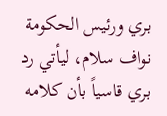بري ورئيس الحكومة نواف سلام، ليأتي رد بري قاسياً بأن كلامه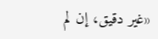«غير دقيق، إن لم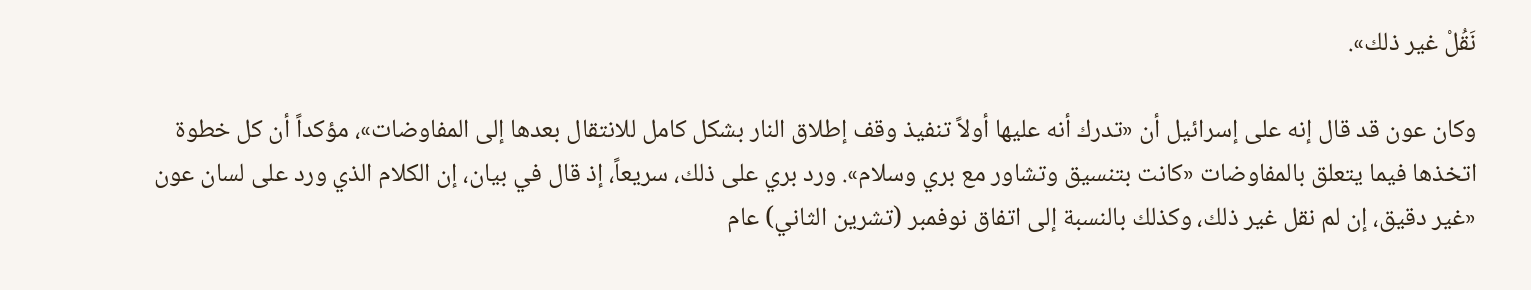نَقُلْ غير ذلك».

وكان عون قد قال إنه على إسرائيل أن «تدرك أنه عليها أولاً تنفيذ وقف إطلاق النار بشكل كامل للانتقال بعدها إلى المفاوضات»، مؤكداً أن كل خطوة اتخذها فيما يتعلق بالمفاوضات «كانت بتنسيق وتشاور مع بري وسلام». ورد بري على ذلك، سريعاً، إذ قال في بيان، إن الكلام الذي ورد على لسان عون «غير دقيق، إن لم نقل غير ذلك، وكذلك بالنسبة إلى اتفاق نوفمبر (تشرين الثاني) عام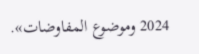2024 وموضوع المفاوضات».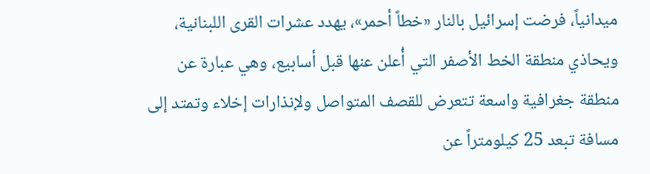ميدانياً، فرضت إسرائيل بالنار «خطاً أحمر»، يهدد عشرات القرى اللبنانية، ويحاذي منطقة الخط الأصفر التي أُعلن عنها قبل أسابيع، وهي عبارة عن منطقة جغرافية واسعة تتعرض للقصف المتواصل ولإنذارات إخلاء وتمتد إلى مسافة تبعد 25 كيلومتراً عن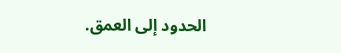الحدود إلى العمق.